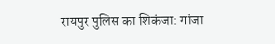रायपुर पुलिस का शिकंजा: गांजा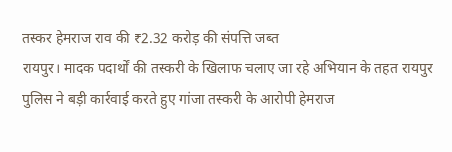तस्कर हेमराज राव की ₹2.32 करोड़ की संपत्ति जब्त
रायपुर। मादक पदार्थों की तस्करी के खिलाफ चलाए जा रहे अभियान के तहत रायपुर पुलिस ने बड़ी कार्रवाई करते हुए गांजा तस्करी के आरोपी हेमराज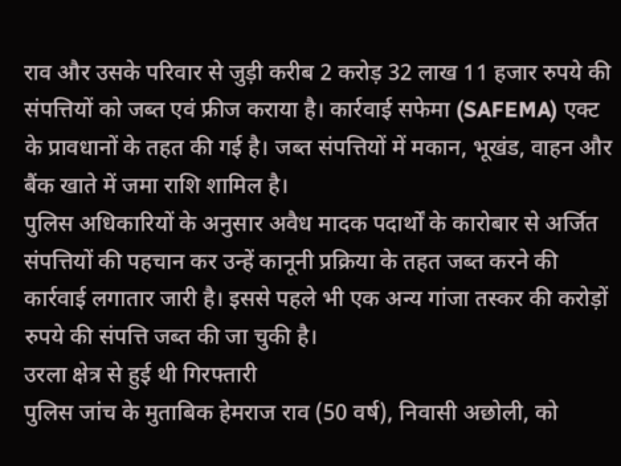राव और उसके परिवार से जुड़ी करीब 2 करोड़ 32 लाख 11 हजार रुपये की संपत्तियों को जब्त एवं फ्रीज कराया है। कार्रवाई सफेमा (SAFEMA) एक्ट के प्रावधानों के तहत की गई है। जब्त संपत्तियों में मकान, भूखंड, वाहन और बैंक खाते में जमा राशि शामिल है।
पुलिस अधिकारियों के अनुसार अवैध मादक पदार्थों के कारोबार से अर्जित संपत्तियों की पहचान कर उन्हें कानूनी प्रक्रिया के तहत जब्त करने की कार्रवाई लगातार जारी है। इससे पहले भी एक अन्य गांजा तस्कर की करोड़ों रुपये की संपत्ति जब्त की जा चुकी है।
उरला क्षेत्र से हुई थी गिरफ्तारी
पुलिस जांच के मुताबिक हेमराज राव (50 वर्ष), निवासी अछोली, को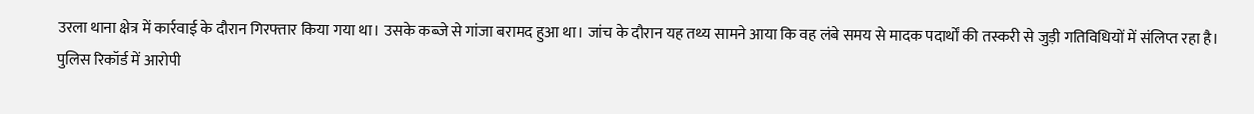उरला थाना क्षेत्र में कार्रवाई के दौरान गिरफ्तार किया गया था। उसके कब्जे से गांजा बरामद हुआ था। जांच के दौरान यह तथ्य सामने आया कि वह लंबे समय से मादक पदार्थों की तस्करी से जुड़ी गतिविधियों में संलिप्त रहा है।
पुलिस रिकॉर्ड में आरोपी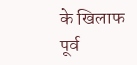के खिलाफ पूर्व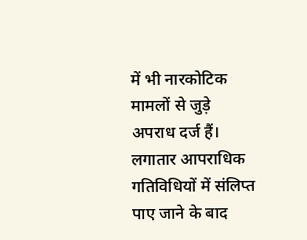में भी नारकोटिक मामलों से जुड़े अपराध दर्ज हैं। लगातार आपराधिक गतिविधियों में संलिप्त पाए जाने के बाद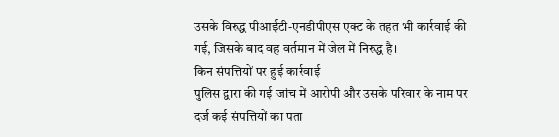उसके विरुद्ध पीआईटी-एनडीपीएस एक्ट के तहत भी कार्रवाई की गई, जिसके बाद वह वर्तमान में जेल में निरुद्ध है।
किन संपत्तियों पर हुई कार्रवाई
पुलिस द्वारा की गई जांच में आरोपी और उसके परिवार के नाम पर दर्ज कई संपत्तियों का पता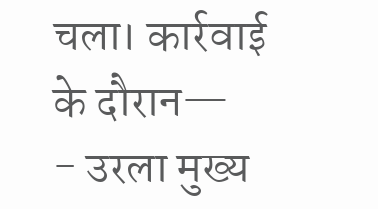चला। कार्रवाई के दौरान—
- उरला मुख्य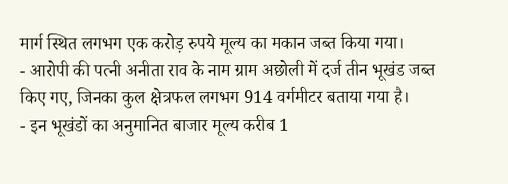मार्ग स्थित लगभग एक करोड़ रुपये मूल्य का मकान जब्त किया गया।
- आरोपी की पत्नी अनीता राव के नाम ग्राम अछोली में दर्ज तीन भूखंड जब्त किए गए, जिनका कुल क्षेत्रफल लगभग 914 वर्गमीटर बताया गया है।
- इन भूखंडों का अनुमानित बाजार मूल्य करीब 1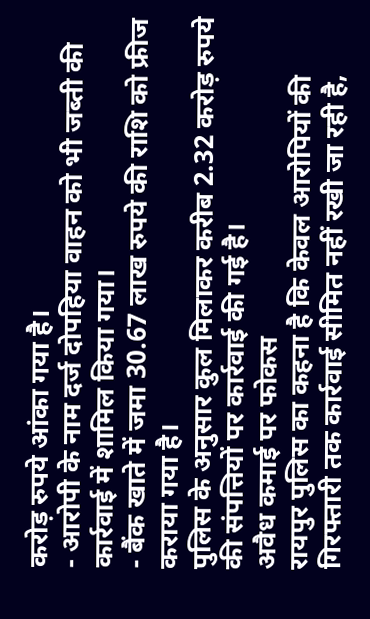करोड़ रुपये आंका गया है।
- आरोपी के नाम दर्ज दोपहिया वाहन को भी जब्ती की कार्रवाई में शामिल किया गया।
- बैंक खाते में जमा 30.67 लाख रुपये की राशि को फ्रीज कराया गया है।
पुलिस के अनुसार कुल मिलाकर करीब 2.32 करोड़ रुपये की संपत्तियों पर कार्रवाई की गई है।
अवैध कमाई पर फोकस
रायपुर पुलिस का कहना है कि केवल आरोपियों की गिरफ्तारी तक कार्रवाई सीमित नहीं रखी जा रही है,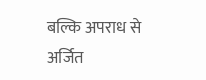बल्कि अपराध से अर्जित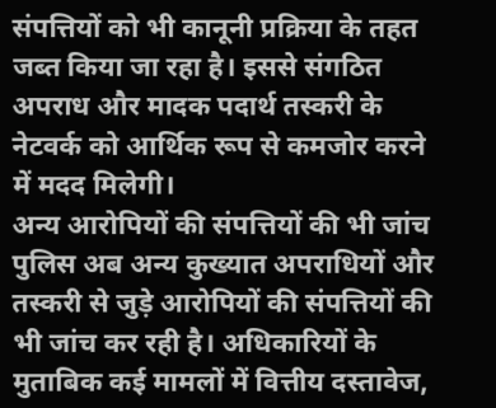संपत्तियों को भी कानूनी प्रक्रिया के तहत जब्त किया जा रहा है। इससे संगठित अपराध और मादक पदार्थ तस्करी के नेटवर्क को आर्थिक रूप से कमजोर करने में मदद मिलेगी।
अन्य आरोपियों की संपत्तियों की भी जांच
पुलिस अब अन्य कुख्यात अपराधियों और तस्करी से जुड़े आरोपियों की संपत्तियों की भी जांच कर रही है। अधिकारियों के मुताबिक कई मामलों में वित्तीय दस्तावेज,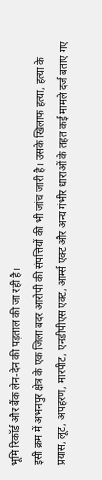भूमि रिकॉर्ड और बैंक लेन-देन की पड़ताल की जा रही है।
इसी क्रम में अभनपुर क्षेत्र के एक जिला बदर आरोपी की संपत्तियों की भी जांच जारी है। उसके खिलाफ हत्या, हत्या के प्रयास, लूट, अपहरण, मारपीट, एनडीपीएस एक्ट, आर्म्स एक्ट और अन्य गंभीर धाराओं के तहत कई मामले दर्ज बताए गए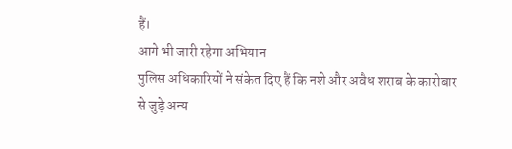हैं।
आगे भी जारी रहेगा अभियान
पुलिस अधिकारियों ने संकेत दिए हैं कि नशे और अवैध शराब के कारोबार से जुड़े अन्य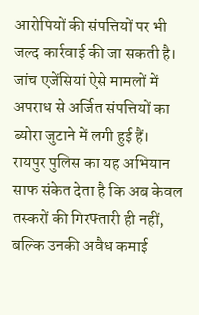आरोपियों की संपत्तियों पर भी जल्द कार्रवाई की जा सकती है। जांच एजेंसियां ऐसे मामलों में अपराध से अर्जित संपत्तियों का ब्योरा जुटाने में लगी हुई हैं।
रायपुर पुलिस का यह अभियान साफ संकेत देता है कि अब केवल तस्करों की गिरफ्तारी ही नहीं, बल्कि उनकी अवैध कमाई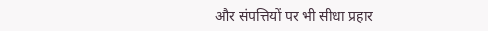और संपत्तियों पर भी सीधा प्रहार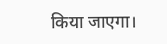किया जाएगा।